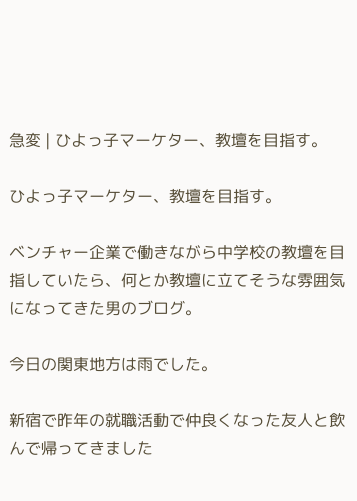急変 | ひよっ子マーケター、教壇を目指す。

ひよっ子マーケター、教壇を目指す。

ベンチャー企業で働きながら中学校の教壇を目指していたら、何とか教壇に立てそうな雰囲気になってきた男のブログ。

今日の関東地方は雨でした。

新宿で昨年の就職活動で仲良くなった友人と飲んで帰ってきました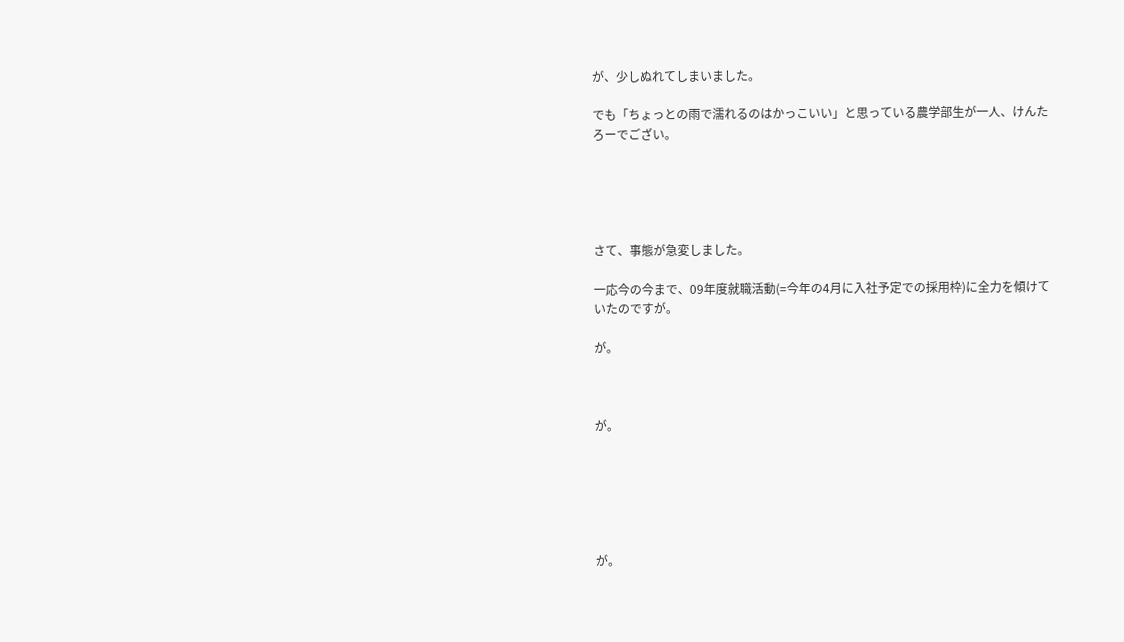が、少しぬれてしまいました。

でも「ちょっとの雨で濡れるのはかっこいい」と思っている農学部生が一人、けんたろーでござい。





さて、事態が急変しました。

一応今の今まで、09年度就職活動(=今年の4月に入社予定での採用枠)に全力を傾けていたのですが。

が。



が。






が。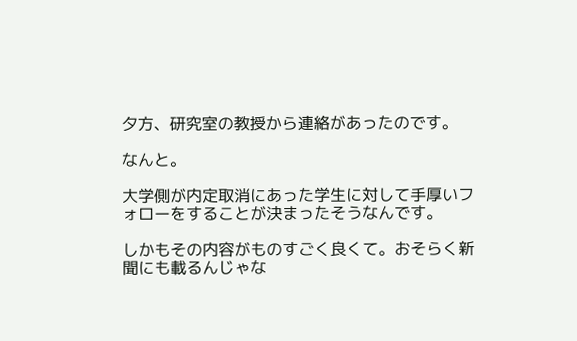夕方、研究室の教授から連絡があったのです。

なんと。

大学側が内定取消にあった学生に対して手厚いフォローをすることが決まったそうなんです。

しかもその内容がものすごく良くて。おそらく新聞にも載るんじゃな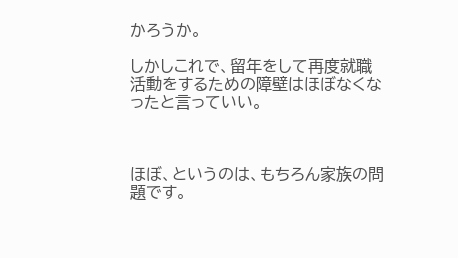かろうか。

しかしこれで、留年をして再度就職活動をするための障壁はほぼなくなったと言っていい。



ほぼ、というのは、もちろん家族の問題です。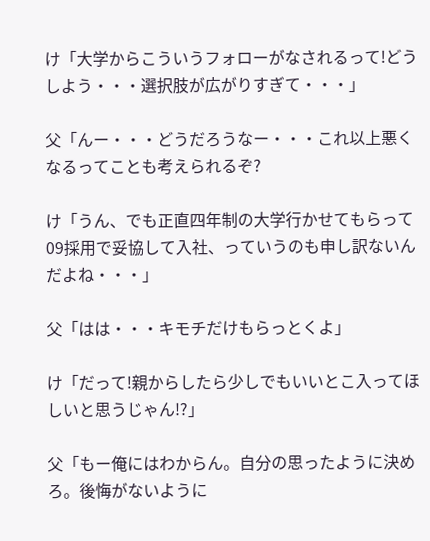け「大学からこういうフォローがなされるって!どうしよう・・・選択肢が広がりすぎて・・・」

父「んー・・・どうだろうなー・・・これ以上悪くなるってことも考えられるぞ?

け「うん、でも正直四年制の大学行かせてもらって09採用で妥協して入社、っていうのも申し訳ないんだよね・・・」

父「はは・・・キモチだけもらっとくよ」

け「だって!親からしたら少しでもいいとこ入ってほしいと思うじゃん!?」

父「もー俺にはわからん。自分の思ったように決めろ。後悔がないように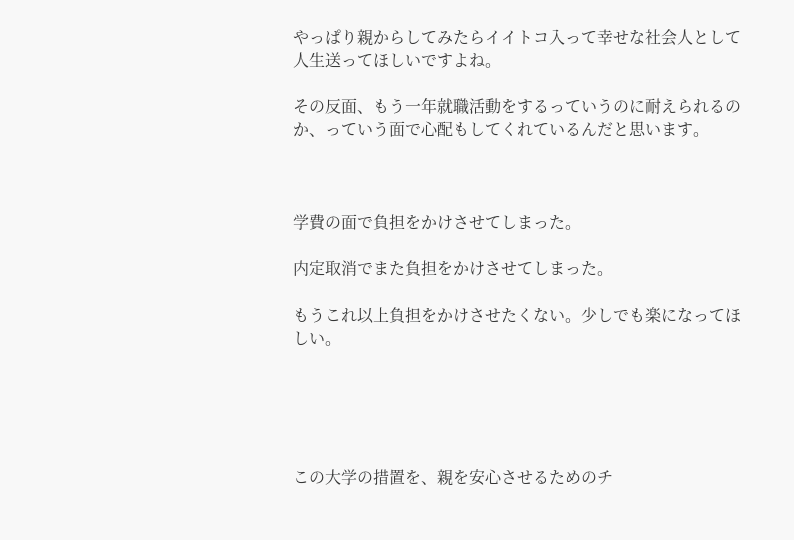やっぱり親からしてみたらイイトコ入って幸せな社会人として人生送ってほしいですよね。

その反面、もう一年就職活動をするっていうのに耐えられるのか、っていう面で心配もしてくれているんだと思います。



学費の面で負担をかけさせてしまった。

内定取消でまた負担をかけさせてしまった。

もうこれ以上負担をかけさせたくない。少しでも楽になってほしい。





この大学の措置を、親を安心させるためのチ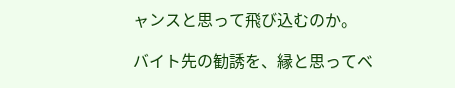ャンスと思って飛び込むのか。

バイト先の勧誘を、縁と思ってベ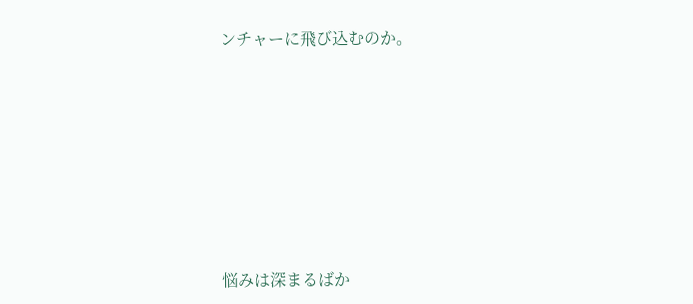ンチャーに飛び込むのか。







悩みは深まるばか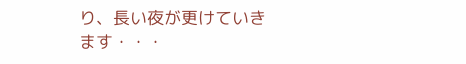り、長い夜が更けていきます・・・